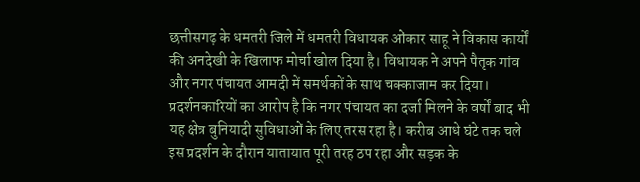छत्तीसगढ़ के धमतरी जिले में धमतरी विधायक ओंकार साहू ने विकास कार्यों की अनदेखी के खिलाफ मोर्चा खोल दिया है। विधायक ने अपने पैतृक गांव और नगर पंचायत आमदी में समर्थकों के साथ चक्काजाम कर दिया। प्रदर्शनकारियों का आरोप है कि नगर पंचायत का दर्जा मिलने के वर्षों बाद भी यह क्षेत्र बुनियादी सुविधाओं के लिए तरस रहा है। करीब आधे घंटे तक चले इस प्रदर्शन के दौरान यातायात पूरी तरह ठप रहा और सड़क के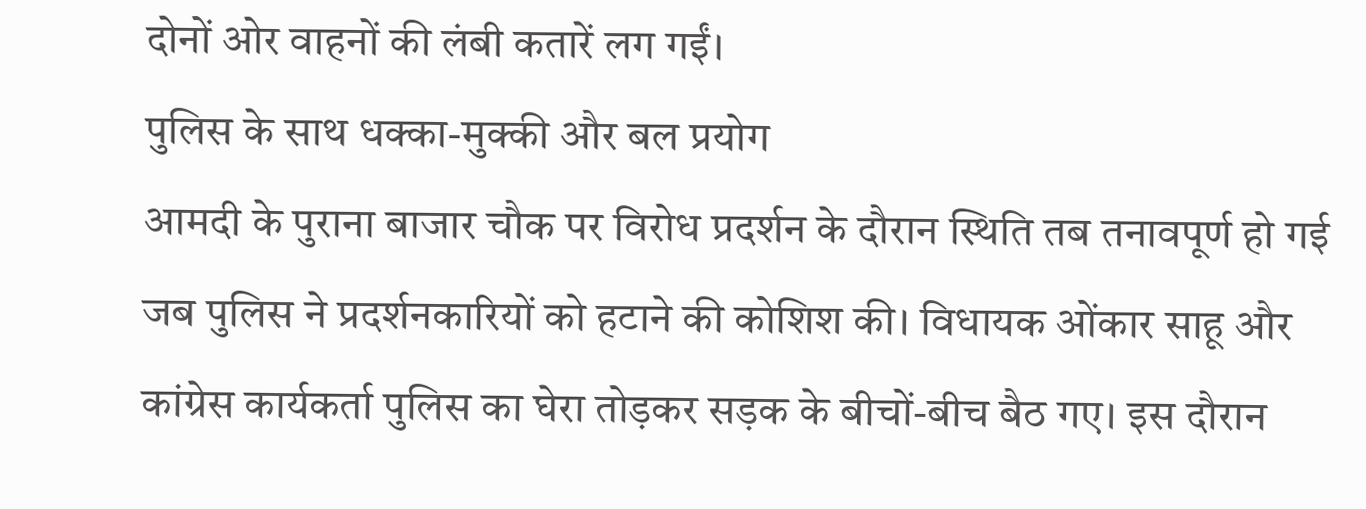दोनों ओर वाहनों की लंबी कतारें लग गईं।
पुलिस के साथ धक्का-मुक्की और बल प्रयोग
आमदी के पुराना बाजार चौक पर विरोध प्रदर्शन के दौरान स्थिति तब तनावपूर्ण हो गई जब पुलिस ने प्रदर्शनकारियों को हटाने की कोशिश की। विधायक ओंकार साहू और कांग्रेस कार्यकर्ता पुलिस का घेरा तोड़कर सड़क के बीचों-बीच बैठ गए। इस दौरान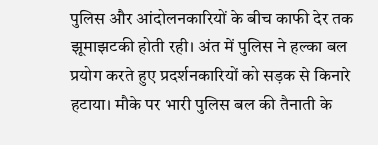पुलिस और आंदोलनकारियों के बीच काफी देर तक झूमाझटकी होती रही। अंत में पुलिस ने हल्का बल प्रयोग करते हुए प्रदर्शनकारियों को सड़क से किनारे हटाया। मौके पर भारी पुलिस बल की तैनाती के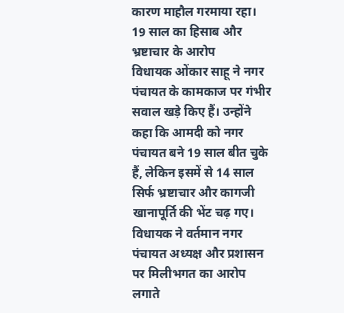कारण माहौल गरमाया रहा।
19 साल का हिसाब और भ्रष्टाचार के आरोप
विधायक ओंकार साहू ने नगर पंचायत के कामकाज पर गंभीर सवाल खड़े किए हैं। उन्होंने कहा कि आमदी को नगर पंचायत बने 19 साल बीत चुके हैं, लेकिन इसमें से 14 साल सिर्फ भ्रष्टाचार और कागजी खानापूर्ति की भेंट चढ़ गए। विधायक ने वर्तमान नगर पंचायत अध्यक्ष और प्रशासन पर मिलीभगत का आरोप लगाते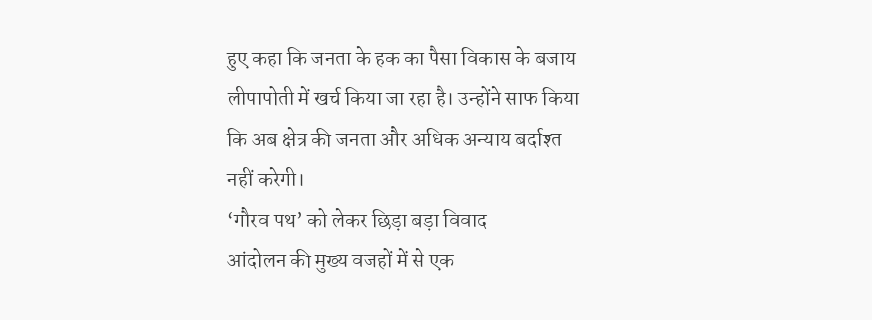हुए कहा कि जनता के हक का पैसा विकास के बजाय लीपापोती में खर्च किया जा रहा है। उन्होंने साफ किया कि अब क्षेत्र की जनता और अधिक अन्याय बर्दाश्त नहीं करेगी।
‘गौरव पथ’ को लेकर छिड़ा बड़ा विवाद
आंदोलन की मुख्य वजहों में से एक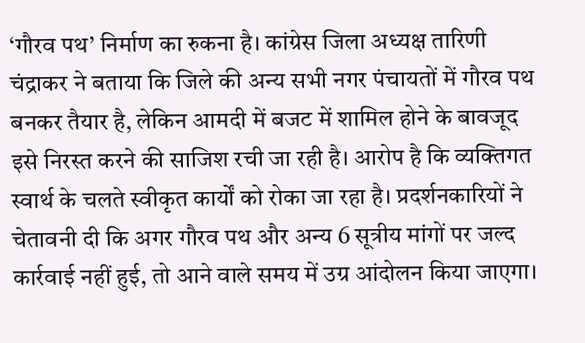‘गौरव पथ’ निर्माण का रुकना है। कांग्रेस जिला अध्यक्ष तारिणी चंद्राकर ने बताया कि जिले की अन्य सभी नगर पंचायतों में गौरव पथ बनकर तैयार है, लेकिन आमदी में बजट में शामिल होने के बावजूद इसे निरस्त करने की साजिश रची जा रही है। आरोप है कि व्यक्तिगत स्वार्थ के चलते स्वीकृत कार्यों को रोका जा रहा है। प्रदर्शनकारियों ने चेतावनी दी कि अगर गौरव पथ और अन्य 6 सूत्रीय मांगों पर जल्द कार्रवाई नहीं हुई, तो आने वाले समय में उग्र आंदोलन किया जाएगा।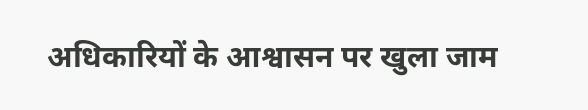अधिकारियों के आश्वासन पर खुला जाम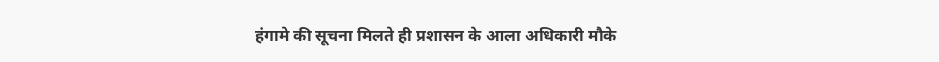हंगामे की सूचना मिलते ही प्रशासन के आला अधिकारी मौके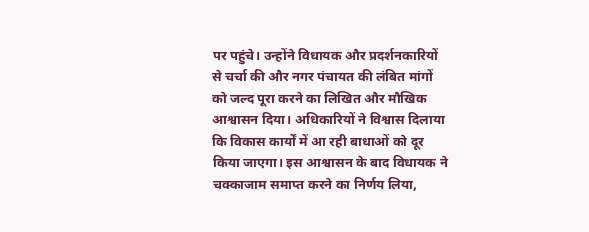पर पहुंचे। उन्होंने विधायक और प्रदर्शनकारियों से चर्चा की और नगर पंचायत की लंबित मांगों को जल्द पूरा करने का लिखित और मौखिक आश्वासन दिया। अधिकारियों ने विश्वास दिलाया कि विकास कार्यों में आ रही बाधाओं को दूर किया जाएगा। इस आश्वासन के बाद विधायक ने चक्काजाम समाप्त करने का निर्णय लिया,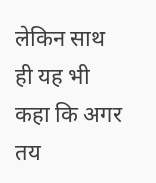लेकिन साथ ही यह भी कहा कि अगर तय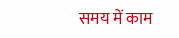समय में काम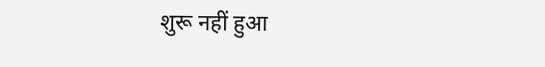शुरू नहीं हुआ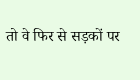तो वे फिर से सड़कों पर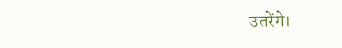उतरेंगे।